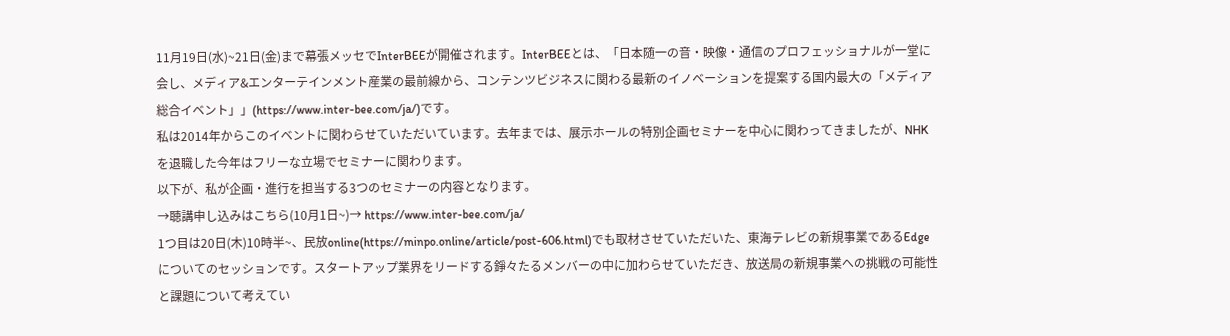11月19日(水)~21日(金)まで幕張メッセでInterBEEが開催されます。InterBEEとは、「日本随一の音・映像・通信のプロフェッショナルが一堂に会し、メディア&エンターテインメント産業の最前線から、コンテンツビジネスに関わる最新のイノベーションを提案する国内最大の「メディア総合イベント」」(https://www.inter-bee.com/ja/)です。
私は2014年からこのイベントに関わらせていただいています。去年までは、展示ホールの特別企画セミナーを中心に関わってきましたが、NHKを退職した今年はフリーな立場でセミナーに関わります。
以下が、私が企画・進行を担当する3つのセミナーの内容となります。
→聴講申し込みはこちら(10月1日~)→ https://www.inter-bee.com/ja/
1つ目は20日(木)10時半~、民放online(https://minpo.online/article/post-606.html)でも取材させていただいた、東海テレビの新規事業であるEdgeについてのセッションです。スタートアップ業界をリードする錚々たるメンバーの中に加わらせていただき、放送局の新規事業への挑戦の可能性と課題について考えてい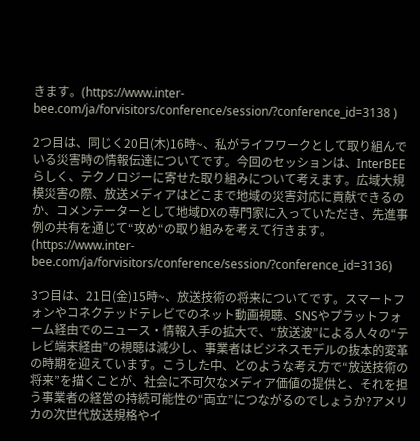きます。(https://www.inter-bee.com/ja/forvisitors/conference/session/?conference_id=3138 )

2つ目は、同じく20日(木)16時~、私がライフワークとして取り組んでいる災害時の情報伝達についてです。今回のセッションは、InterBEEらしく、テクノロジーに寄せた取り組みについて考えます。広域大規模災害の際、放送メディアはどこまで地域の災害対応に貢献できるのか、コメンテーターとして地域DXの専門家に入っていただき、先進事例の共有を通じて“攻め“の取り組みを考えて行きます。(https://www.inter-bee.com/ja/forvisitors/conference/session/?conference_id=3136)

3つ目は、21日(金)15時~、放送技術の将来についてです。スマートフォンやコネクテッドテレビでのネット動画視聴、SNSやプラットフォーム経由でのニュース・情報入手の拡大で、“放送波”による人々の“テレビ端末経由”の視聴は減少し、事業者はビジネスモデルの抜本的変革の時期を迎えています。こうした中、どのような考え方で“放送技術の将来”を描くことが、社会に不可欠なメディア価値の提供と、それを担う事業者の経営の持続可能性の“両立”につながるのでしょうか?アメリカの次世代放送規格やイ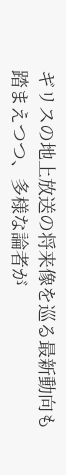ギリスの地上放送の将来像を巡る最新動向も踏まえつつ、多様な論者が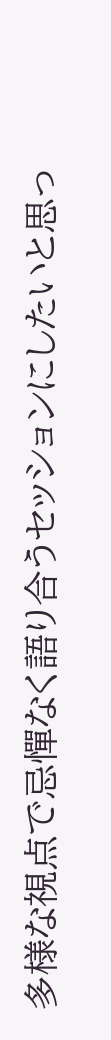多様な視点で忌憚なく語り合うセッションにしたいと思っ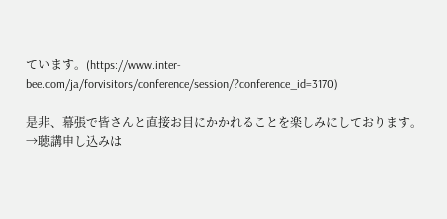ています。(https://www.inter-bee.com/ja/forvisitors/conference/session/?conference_id=3170)

是非、幕張で皆さんと直接お目にかかれることを楽しみにしております。
→聴講申し込みは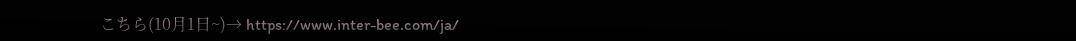こちら(10月1日~)→ https://www.inter-bee.com/ja/